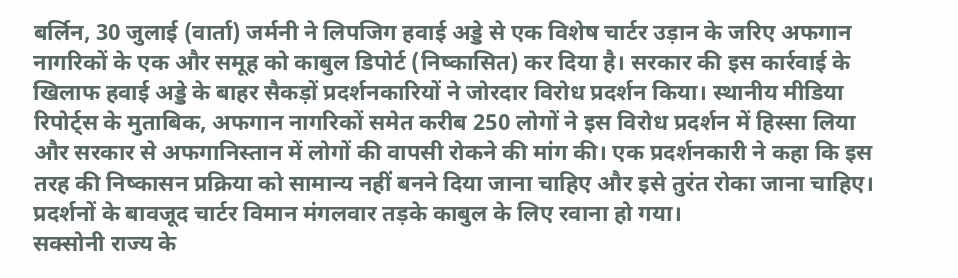बर्लिन, 30 जुलाई (वार्ता) जर्मनी ने लिपजिग हवाई अड्डे से एक विशेष चार्टर उड़ान के जरिए अफगान नागरिकों के एक और समूह को काबुल डिपोर्ट (निष्कासित) कर दिया है। सरकार की इस कार्रवाई के खिलाफ हवाई अड्डे के बाहर सैकड़ों प्रदर्शनकारियों ने जोरदार विरोध प्रदर्शन किया। स्थानीय मीडिया रिपोर्ट्स के मुताबिक, अफगान नागरिकों समेत करीब 250 लोगों ने इस विरोध प्रदर्शन में हिस्सा लिया और सरकार से अफगानिस्तान में लोगों की वापसी रोकने की मांग की। एक प्रदर्शनकारी ने कहा कि इस तरह की निष्कासन प्रक्रिया को सामान्य नहीं बनने दिया जाना चाहिए और इसे तुरंत रोका जाना चाहिए। प्रदर्शनों के बावजूद चार्टर विमान मंगलवार तड़के काबुल के लिए रवाना हो गया।
सक्सोनी राज्य के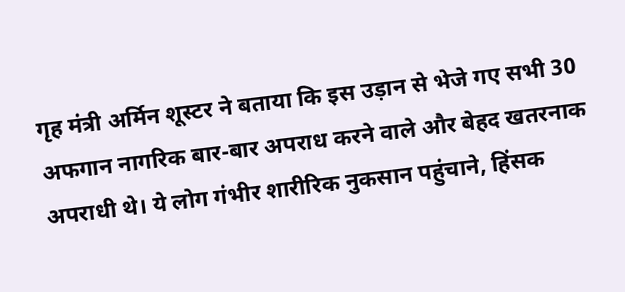गृह मंत्री अर्मिन शूस्टर ने बताया कि इस उड़ान से भेजे गए सभी 30 अफगान नागरिक बार-बार अपराध करने वाले और बेहद खतरनाक अपराधी थे। ये लोग गंभीर शारीरिक नुकसान पहुंचाने, हिंसक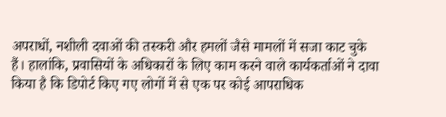अपराधों, नशीली दवाओं की तस्करी और हमलों जैसे मामलों में सजा काट चुके हैं। हालांकि, प्रवासियों के अधिकारों के लिए काम करने वाले कार्यकर्ताओं ने दावा किया है कि डिपोर्ट किए गए लोगों में से एक पर कोई आपराधिक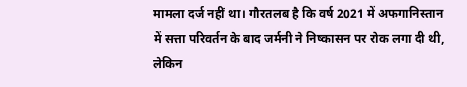मामला दर्ज नहीं था। गौरतलब है कि वर्ष 2021 में अफगानिस्तान में सत्ता परिवर्तन के बाद जर्मनी ने निष्कासन पर रोक लगा दी थी, लेकिन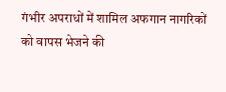गंभीर अपराधों में शामिल अफगान नागरिकों को वापस भेजने की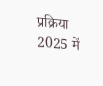प्रक्रिया 2025 में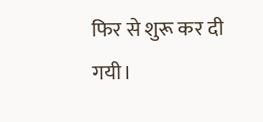फिर से शुरू कर दी गयी।